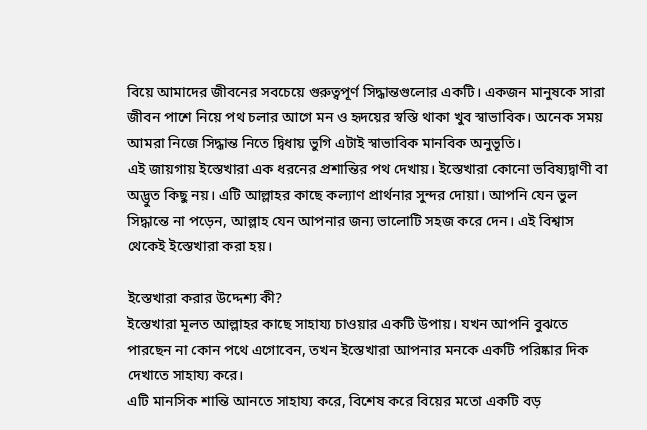বিয়ে আমাদের জীবনের সবচেয়ে গুরুত্বপূর্ণ সিদ্ধান্তগুলোর একটি। একজন মানুষকে সারা জীবন পাশে নিয়ে পথ চলার আগে মন ও হৃদয়ের স্বস্তি থাকা খুব স্বাভাবিক। অনেক সময় আমরা নিজে সিদ্ধান্ত নিতে দ্বিধায় ভুগি এটাই স্বাভাবিক মানবিক অনুভূতি।
এই জায়গায় ইস্তেখারা এক ধরনের প্রশান্তির পথ দেখায়। ইস্তেখারা কোনো ভবিষ্যদ্বাণী বা অদ্ভুত কিছু নয়। এটি আল্লাহর কাছে কল্যাণ প্রার্থনার সুন্দর দোয়া। আপনি যেন ভুল সিদ্ধান্তে না পড়েন, আল্লাহ যেন আপনার জন্য ভালোটি সহজ করে দেন। এই বিশ্বাস থেকেই ইস্তেখারা করা হয়।

ইস্তেখারা করার উদ্দেশ্য কী?
ইস্তেখারা মূলত আল্লাহর কাছে সাহায্য চাওয়ার একটি উপায়। যখন আপনি বুঝতে পারছেন না কোন পথে এগোবেন, তখন ইস্তেখারা আপনার মনকে একটি পরিষ্কার দিক দেখাতে সাহায্য করে।
এটি মানসিক শান্তি আনতে সাহায্য করে, বিশেষ করে বিয়ের মতো একটি বড়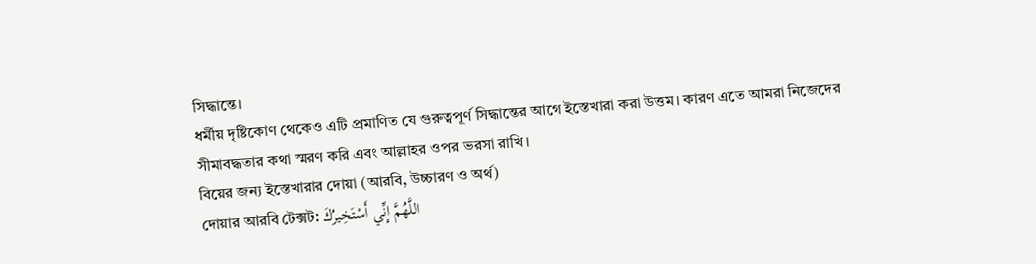সিদ্ধান্তে।
ধর্মীয় দৃষ্টিকোণ থেকেও এটি প্রমাণিত যে গুরুত্বপূর্ণ সিদ্ধান্তের আগে ইস্তেখারা করা উত্তম। কারণ এতে আমরা নিজেদের সীমাবদ্ধতার কথা স্মরণ করি এবং আল্লাহর ওপর ভরসা রাখি।
বিয়ের জন্য ইস্তেখারার দোয়া (আরবি, উচ্চারণ ও অর্থ)
দোয়ার আরবি টেক্সট: اللَّهُمَّ إِنِّي أَسْتَخِيرُكَ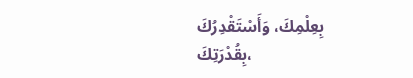بِعِلْمِكَ، وَأَسْتَقْدِرُكَ بِقُدْرَتِكَ،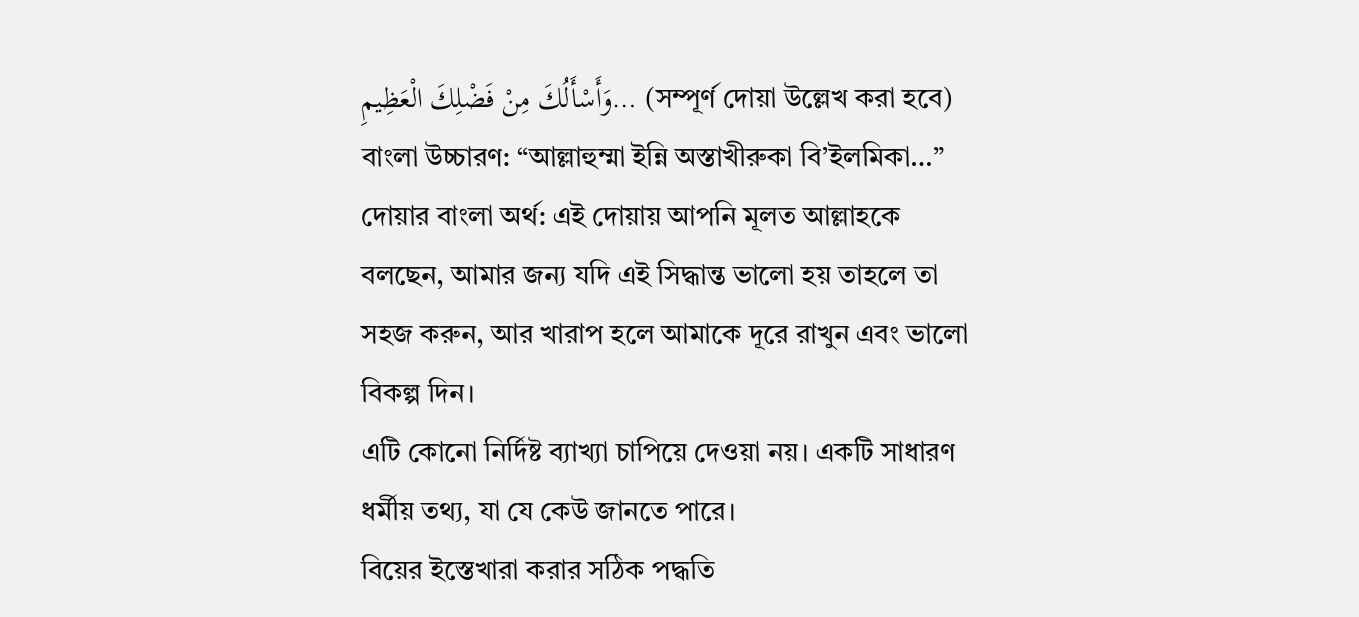وَأَسْأَلُكَ مِنْ فَضْلِكَ الْعَظِيمِ… (সম্পূর্ণ দোয়া উল্লেখ করা হবে)
বাংলা উচ্চারণ: “আল্লাহুম্মা ইন্নি অস্তাখীরুকা বি’ইলমিকা…”
দোয়ার বাংলা অর্থ: এই দোয়ায় আপনি মূলত আল্লাহকে বলছেন, আমার জন্য যদি এই সিদ্ধান্ত ভালো হয় তাহলে তা সহজ করুন, আর খারাপ হলে আমাকে দূরে রাখুন এবং ভালো বিকল্প দিন।
এটি কোনো নির্দিষ্ট ব্যাখ্যা চাপিয়ে দেওয়া নয়। একটি সাধারণ ধর্মীয় তথ্য, যা যে কেউ জানতে পারে।
বিয়ের ইস্তেখারা করার সঠিক পদ্ধতি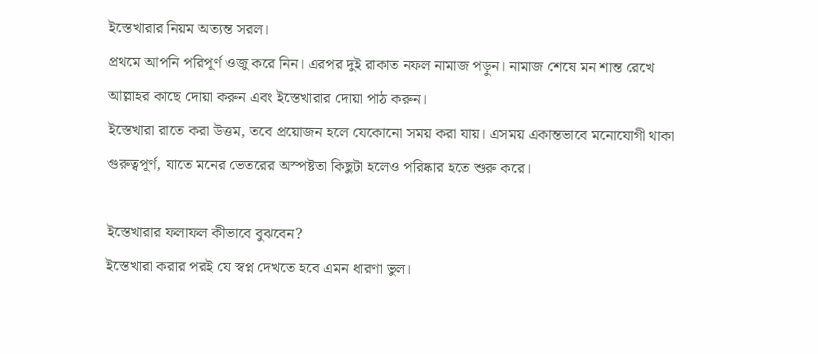ইস্তেখারার নিয়ম অত্যন্ত সরল।
প্রথমে আপনি পরিপূর্ণ ওজু করে নিন। এরপর দুই রাকাত নফল নামাজ পড়ুন। নামাজ শেষে মন শান্ত রেখে আল্লাহর কাছে দোয়া করুন এবং ইস্তেখারার দোয়া পাঠ করুন।
ইস্তেখারা রাতে করা উত্তম, তবে প্রয়োজন হলে যেকোনো সময় করা যায়। এসময় একান্তভাবে মনোযোগী থাকা গুরুত্বপূর্ণ, যাতে মনের ভেতরের অস্পষ্টতা কিছুটা হলেও পরিষ্কার হতে শুরু করে।

ইস্তেখারার ফলাফল কীভাবে বুঝবেন?
ইস্তেখারা করার পরই যে স্বপ্ন দেখতে হবে এমন ধারণা ভুল।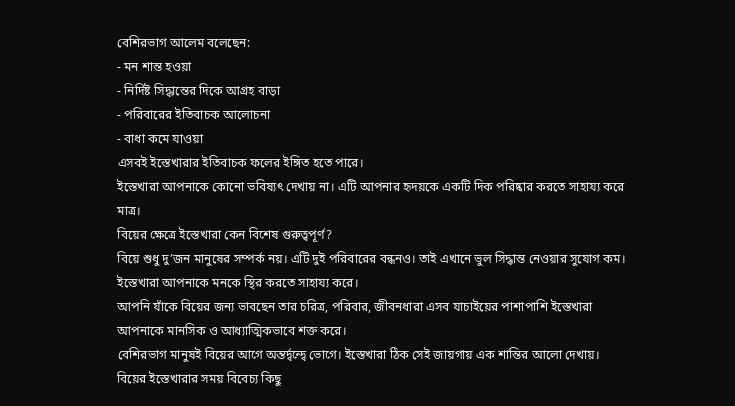বেশিরভাগ আলেম বলেছেন:
- মন শান্ত হওয়া
- নির্দিষ্ট সিদ্ধান্তের দিকে আগ্রহ বাড়া
- পরিবারের ইতিবাচক আলোচনা
- বাধা কমে যাওয়া
এসবই ইস্তেখারার ইতিবাচক ফলের ইঙ্গিত হতে পারে।
ইস্তেখারা আপনাকে কোনো ভবিষ্যৎ দেখায় না। এটি আপনার হৃদয়কে একটি দিক পরিষ্কার করতে সাহায্য করে মাত্র।
বিয়ের ক্ষেত্রে ইস্তেখারা কেন বিশেষ গুরুত্বপূর্ণ?
বিয়ে শুধু দু’জন মানুষের সম্পর্ক নয়। এটি দুই পরিবারের বন্ধনও। তাই এখানে ভুল সিদ্ধান্ত নেওয়ার সুযোগ কম। ইস্তেখারা আপনাকে মনকে স্থির করতে সাহায্য করে।
আপনি যাঁকে বিয়ের জন্য ভাবছেন তার চরিত্র, পরিবার, জীবনধারা এসব যাচাইয়ের পাশাপাশি ইস্তেখারা আপনাকে মানসিক ও আধ্যাত্মিকভাবে শক্ত করে।
বেশিরভাগ মানুষই বিয়ের আগে অন্তর্দ্বন্দ্বে ভোগে। ইস্তেখারা ঠিক সেই জায়গায় এক শান্তির আলো দেখায়।
বিয়ের ইস্তেখারার সময় বিবেচ্য কিছু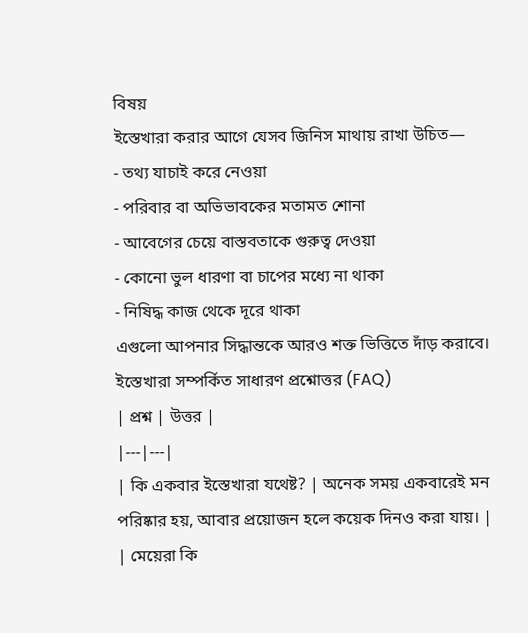বিষয়
ইস্তেখারা করার আগে যেসব জিনিস মাথায় রাখা উচিত—
- তথ্য যাচাই করে নেওয়া
- পরিবার বা অভিভাবকের মতামত শোনা
- আবেগের চেয়ে বাস্তবতাকে গুরুত্ব দেওয়া
- কোনো ভুল ধারণা বা চাপের মধ্যে না থাকা
- নিষিদ্ধ কাজ থেকে দূরে থাকা
এগুলো আপনার সিদ্ধান্তকে আরও শক্ত ভিত্তিতে দাঁড় করাবে।
ইস্তেখারা সম্পর্কিত সাধারণ প্রশ্নোত্তর (FAQ)
| প্রশ্ন | উত্তর |
|---|---|
| কি একবার ইস্তেখারা যথেষ্ট? | অনেক সময় একবারেই মন পরিষ্কার হয়, আবার প্রয়োজন হলে কয়েক দিনও করা যায়। |
| মেয়েরা কি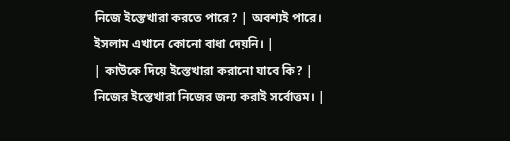নিজে ইস্তেখারা করতে পারে? | অবশ্যই পারে। ইসলাম এখানে কোনো বাধা দেয়নি। |
| কাউকে দিয়ে ইস্তেখারা করানো যাবে কি? | নিজের ইস্তেখারা নিজের জন্য করাই সর্বোত্তম। |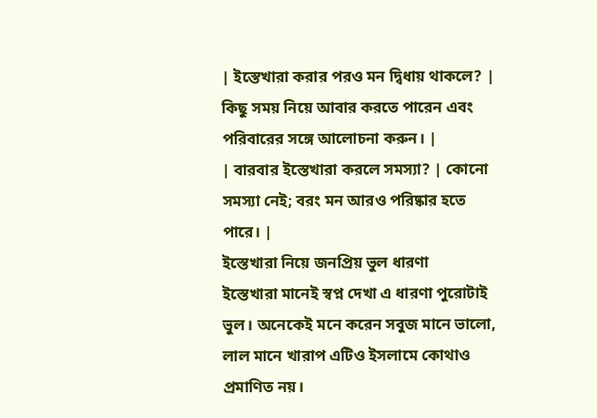| ইস্তেখারা করার পরও মন দ্বিধায় থাকলে? | কিছু সময় নিয়ে আবার করতে পারেন এবং পরিবারের সঙ্গে আলোচনা করুন। |
| বারবার ইস্তেখারা করলে সমস্যা? | কোনো সমস্যা নেই; বরং মন আরও পরিষ্কার হতে পারে। |
ইস্তেখারা নিয়ে জনপ্রিয় ভুল ধারণা
ইস্তেখারা মানেই স্বপ্ন দেখা এ ধারণা পুরোটাই ভুল। অনেকেই মনে করেন সবুজ মানে ভালো, লাল মানে খারাপ এটিও ইসলামে কোথাও প্রমাণিত নয়।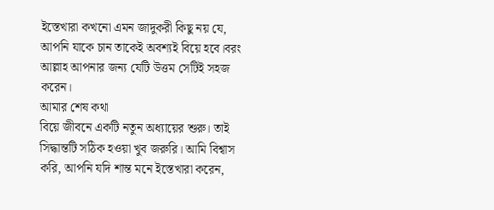ইস্তেখারা কখনো এমন জাদুকরী কিছু নয় যে, আপনি যাকে চান তাকেই অবশ্যই বিয়ে হবে।বরং আল্লাহ আপনার জন্য যেটি উত্তম সেটিই সহজ করেন।
আমার শেষ কথা
বিয়ে জীবনে একটি নতুন অধ্যায়ের শুরু। তাই সিদ্ধান্তটি সঠিক হওয়া খুব জরুরি। আমি বিশ্বাস করি, আপনি যদি শান্ত মনে ইস্তেখারা করেন,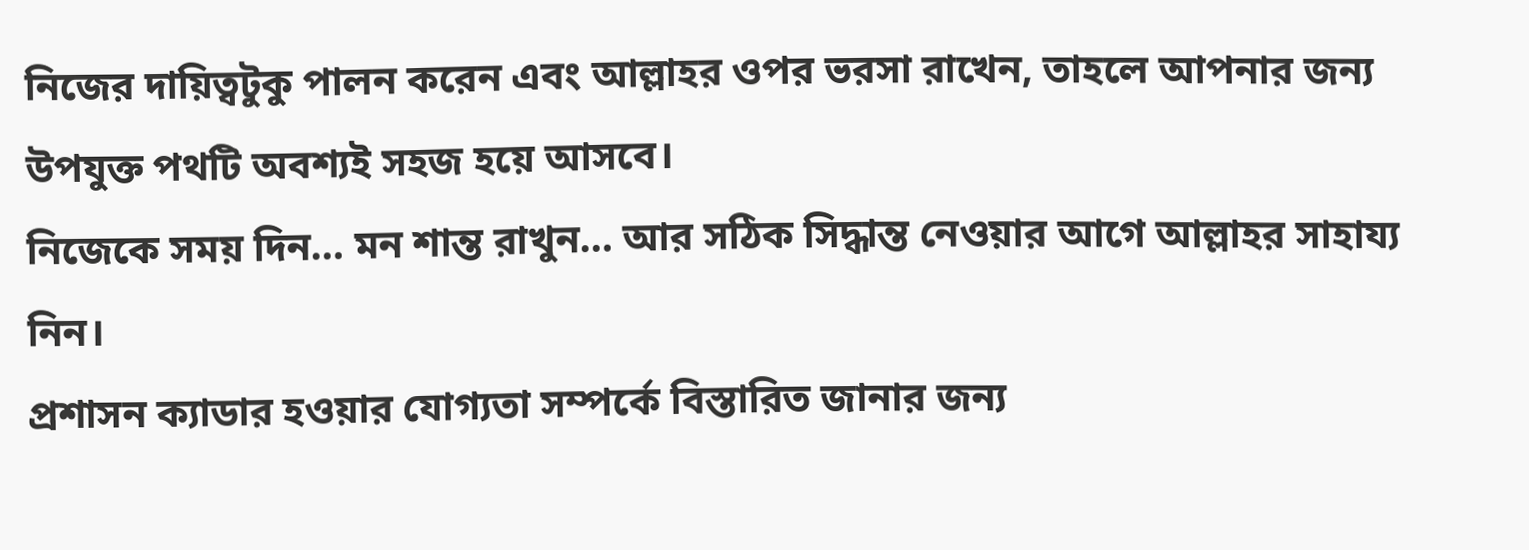নিজের দায়িত্বটুকু পালন করেন এবং আল্লাহর ওপর ভরসা রাখেন, তাহলে আপনার জন্য উপযুক্ত পথটি অবশ্যই সহজ হয়ে আসবে।
নিজেকে সময় দিন… মন শান্ত রাখুন… আর সঠিক সিদ্ধান্ত নেওয়ার আগে আল্লাহর সাহায্য নিন।
প্রশাসন ক্যাডার হওয়ার যোগ্যতা সম্পর্কে বিস্তারিত জানার জন্য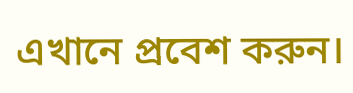এখানে প্রবেশ করুন।